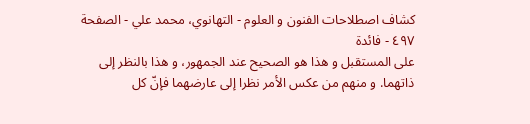كشاف اصطلاحات الفنون و العلوم - التهانوي، محمد علي - الصفحة ٤٩٧ - فائدة
على المستقبل و هذا هو الصحيح عند الجمهور، و هذا بالنظر إلى ذاتهما. و منهم من عكس الأمر نظرا إلى عارضهما فإنّ كل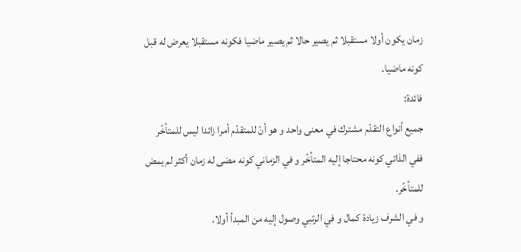زمان يكون أولا مستقبلا ثم يصير حالا ثم يصير ماضيا فكونه مستقبلا يعرض له قبل كونه ماضيا.
فائدة:
جميع أنواع التقدّم مشترك في معنى واحد و هو أنّ للمتقدّم أمرا زائدا ليس للمتأخّر ففي الذاتي كونه محتاجا إليه المتأخّر و في الزماني كونه مضى له زمان أكثر لم يمض للمتأخّر.
و في الشرف زيادة كمال و في الرتبي وصول إليه من المبدأ أولا.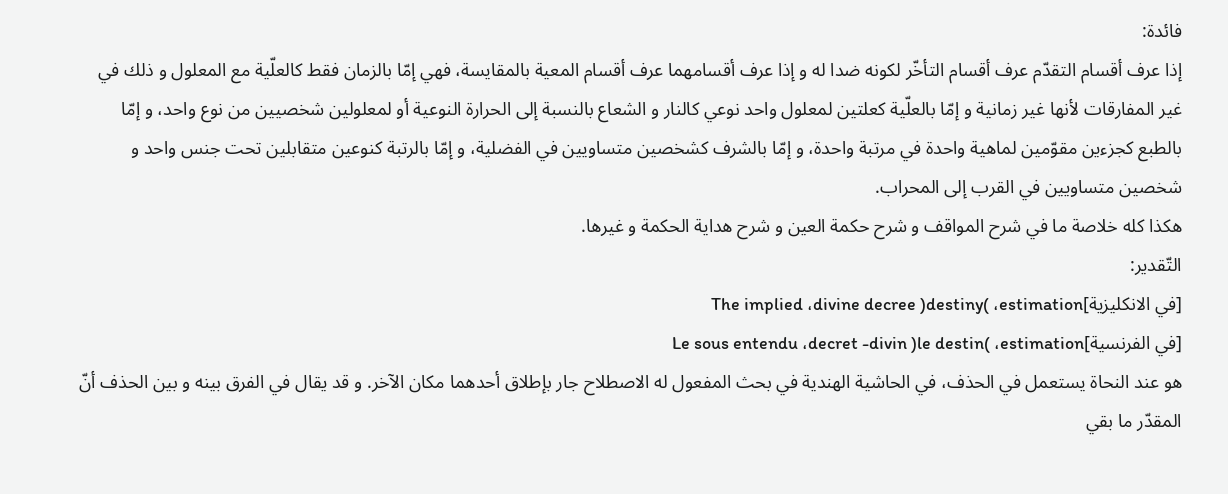فائدة:
إذا عرف أقسام التقدّم عرف أقسام التأخّر لكونه ضدا له و إذا عرف أقسامهما عرف أقسام المعية بالمقايسة، فهي إمّا بالزمان فقط كالعلّية مع المعلول و ذلك في غير المفارقات لأنها غير زمانية و إمّا بالعلّية كعلتين لمعلول واحد نوعي كالنار و الشعاع بالنسبة إلى الحرارة النوعية أو لمعلولين شخصيين من نوع واحد، و إمّا بالطبع كجزءين مقوّمين لماهية واحدة في مرتبة واحدة، و إمّا بالشرف كشخصين متساويين في الفضلية، و إمّا بالرتبة كنوعين متقابلين تحت جنس واحد و شخصين متساويين في القرب إلى المحراب.
هكذا كله خلاصة ما في شرح المواقف و شرح حكمة العين و شرح هداية الحكمة و غيرها.
التّقدير:
[في الانكليزية]The implied ،divine decree )destiny( ،estimation
[في الفرنسية]Le sous entendu ،decret -divin )le destin( ،estimation
هو عند النحاة يستعمل في الحذف، في الحاشية الهندية في بحث المفعول له الاصطلاح جار بإطلاق أحدهما مكان الآخر. و قد يقال في الفرق بينه و بين الحذف أنّ المقدّر ما بقي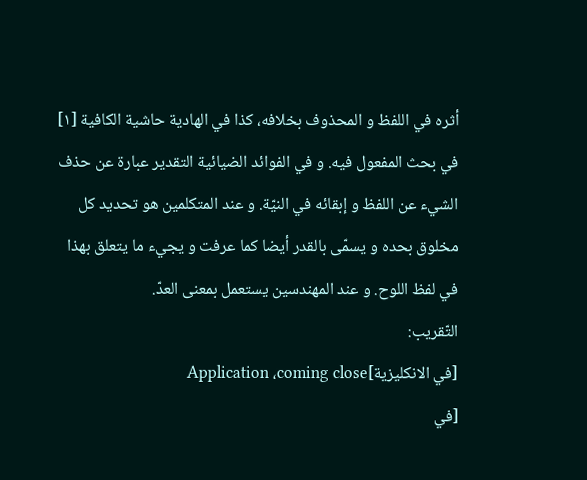أثره في اللفظ و المحذوف بخلافه، كذا في الهادية حاشية الكافية [١] في بحث المفعول فيه. و في الفوائد الضيائية التقدير عبارة عن حذف الشيء عن اللفظ و إبقائه في النيّة. و عند المتكلمين هو تحديد كل مخلوق بحده و يسمّى بالقدر أيضا كما عرفت و يجيء ما يتعلق بهذا في لفظ اللوح. و عند المهندسين يستعمل بمعنى العدّ.
التّقريب:
[في الانكليزية]Application ،coming close
[في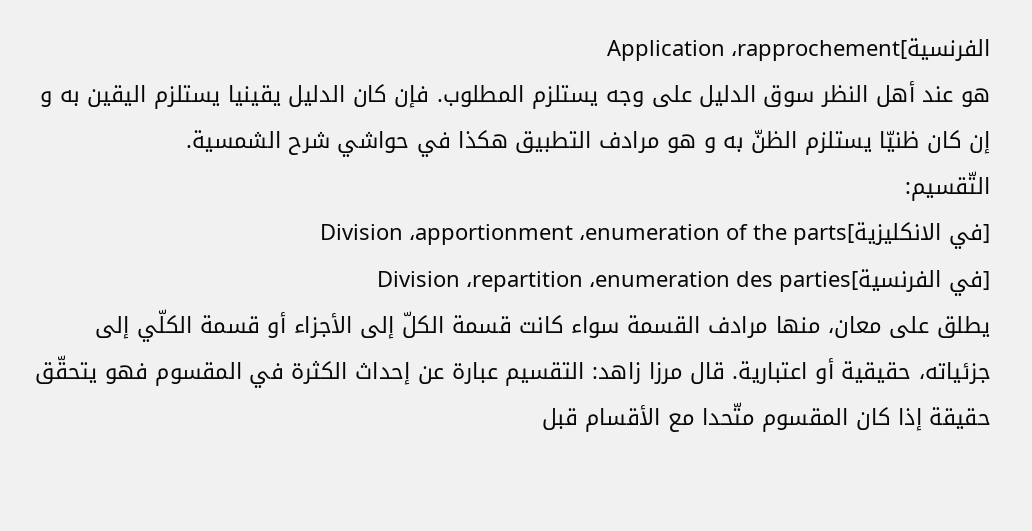الفرنسية]Application ،rapprochement
هو عند أهل النظر سوق الدليل على وجه يستلزم المطلوب. فإن كان الدليل يقينيا يستلزم اليقين به و إن كان ظنيّا يستلزم الظنّ به و هو مرادف التطبيق هكذا في حواشي شرح الشمسية.
التّقسيم:
[في الانكليزية]Division ،apportionment ،enumeration of the parts
[في الفرنسية]Division ،repartition ،enumeration des parties
يطلق على معان، منها مرادف القسمة سواء كانت قسمة الكلّ إلى الأجزاء أو قسمة الكلّي إلى جزئياته، حقيقية أو اعتبارية. قال مرزا زاهد: التقسيم عبارة عن إحداث الكثرة في المقسوم فهو يتحقّق حقيقة إذا كان المقسوم متّحدا مع الأقسام قبل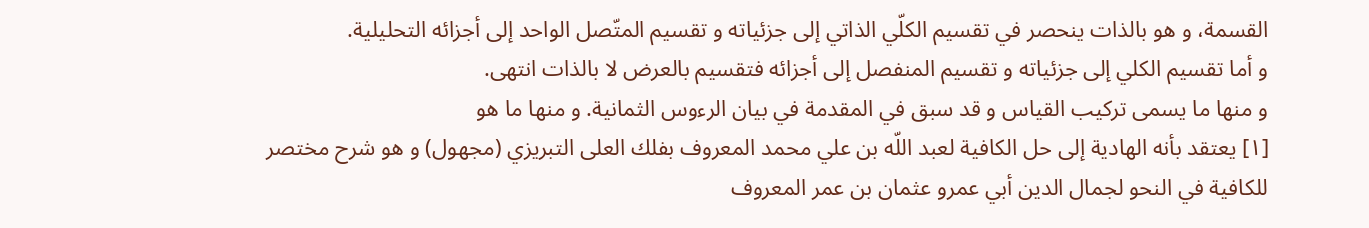القسمة، و هو بالذات ينحصر في تقسيم الكلّي الذاتي إلى جزئياته و تقسيم المتّصل الواحد إلى أجزائه التحليلية.
و أما تقسيم الكلي إلى جزئياته و تقسيم المنفصل إلى أجزائه فتقسيم بالعرض لا بالذات انتهى.
و منها ما يسمى تركيب القياس و قد سبق في المقدمة في بيان الرءوس الثمانية. و منها ما هو
[١] يعتقد بأنه الهادية إلى حل الكافية لعبد اللّه بن علي محمد المعروف بفلك العلى التبريزي (مجهول) و هو شرح مختصر للكافية في النحو لجمال الدين أبي عمرو عثمان بن عمر المعروف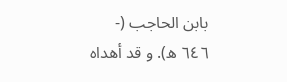بابن الحاجب (- ٦٤٦ ه). و قد أهداه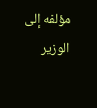مؤلفه إلى الوزير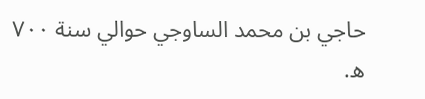حاجي بن محمد الساوجي حوالي سنة ٧٠٠ ه.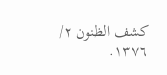كشف الظنون ٢/ ١٣٧٦.